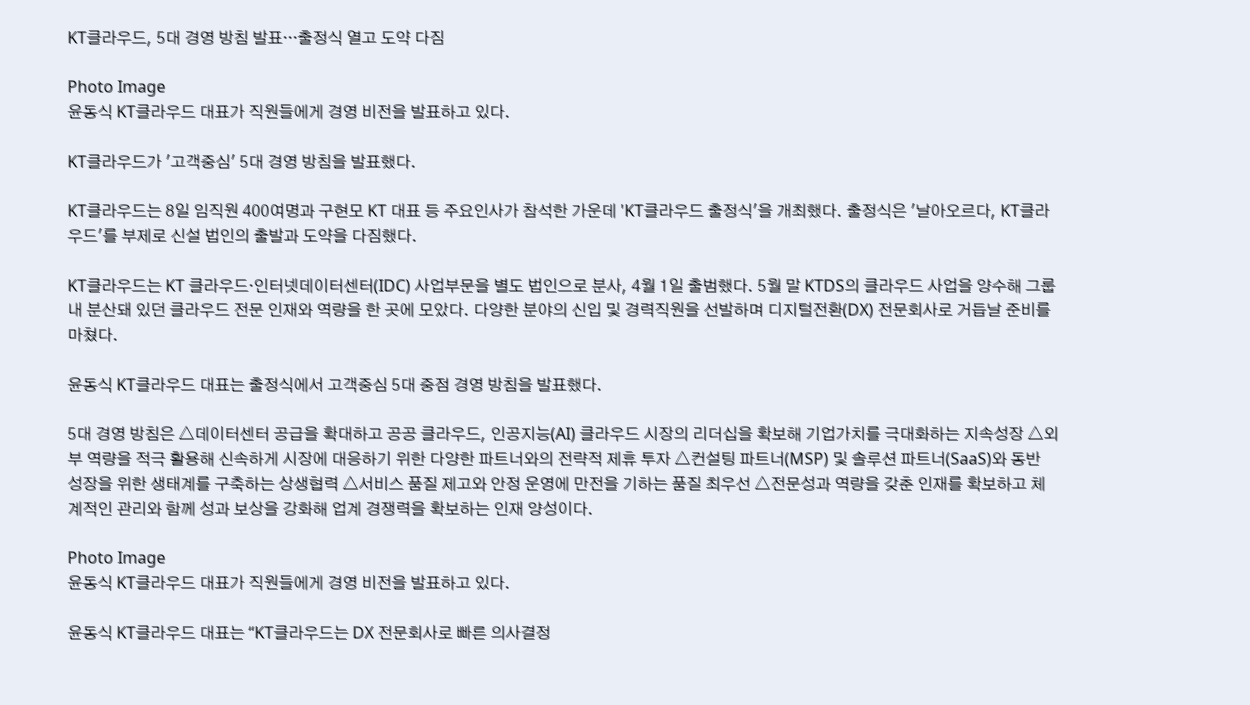KT클라우드, 5대 경영 방침 발표···출정식 열고 도약 다짐

Photo Image
윤동식 KT클라우드 대표가 직원들에게 경영 비전을 발표하고 있다.

KT클라우드가 '고객중심' 5대 경영 방침을 발표했다.

KT클라우드는 8일 임직원 400여명과 구현모 KT 대표 등 주요인사가 참석한 가운데 'KT클라우드 출정식'을 개최했다. 출정식은 '날아오르다, KT클라우드'를 부제로 신설 법인의 출발과 도약을 다짐했다.

KT클라우드는 KT 클라우드·인터넷데이터센터(IDC) 사업부문을 별도 법인으로 분사, 4월 1일 출범했다. 5월 말 KTDS의 클라우드 사업을 양수해 그룹 내 분산돼 있던 클라우드 전문 인재와 역량을 한 곳에 모았다. 다양한 분야의 신입 및 경력직원을 선발하며 디지털전환(DX) 전문회사로 거듭날 준비를 마쳤다.

윤동식 KT클라우드 대표는 출정식에서 고객중심 5대 중점 경영 방침을 발표했다.

5대 경영 방침은 △데이터센터 공급을 확대하고 공공 클라우드, 인공지능(AI) 클라우드 시장의 리더십을 확보해 기업가치를 극대화하는 지속성장 △외부 역량을 적극 활용해 신속하게 시장에 대응하기 위한 다양한 파트너와의 전략적 제휴 투자 △컨설팅 파트너(MSP) 및 솔루션 파트너(SaaS)와 동반 성장을 위한 생태계를 구축하는 상생협력 △서비스 품질 제고와 안정 운영에 만전을 기하는 품질 최우선 △전문성과 역량을 갖춘 인재를 확보하고 체계적인 관리와 함께 성과 보상을 강화해 업계 경쟁력을 확보하는 인재 양성이다.

Photo Image
윤동식 KT클라우드 대표가 직원들에게 경영 비전을 발표하고 있다.

윤동식 KT클라우드 대표는 “KT클라우드는 DX 전문회사로 빠른 의사결정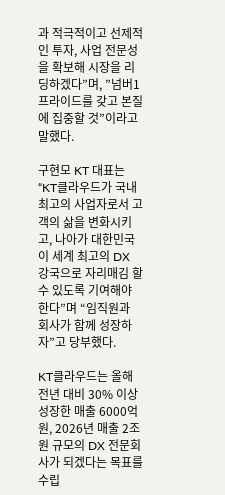과 적극적이고 선제적인 투자, 사업 전문성을 확보해 시장을 리딩하겠다”며, ”넘버1 프라이드를 갖고 본질에 집중할 것”이라고 말했다.

구현모 KT 대표는 “KT클라우드가 국내 최고의 사업자로서 고객의 삶을 변화시키고, 나아가 대한민국이 세계 최고의 DX 강국으로 자리매김 할 수 있도록 기여해야 한다”며 “임직원과 회사가 함께 성장하자”고 당부했다.

KT클라우드는 올해 전년 대비 30% 이상 성장한 매출 6000억원, 2026년 매출 2조원 규모의 DX 전문회사가 되겠다는 목표를 수립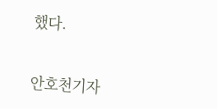했다.


안호천기자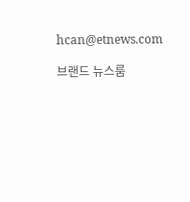hcan@etnews.com

브랜드 뉴스룸